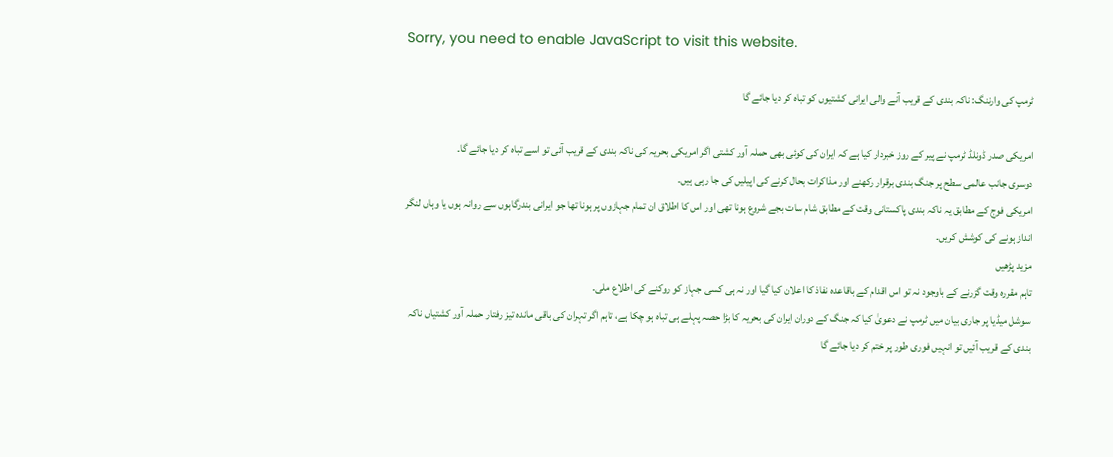Sorry, you need to enable JavaScript to visit this website.

ٹرمپ کی وارننگ: ناکہ بندی کے قریب آنے والی ایرانی کشتیوں کو تباہ کر دیا جائے گا

امریکی صدر ڈونلڈ ٹرمپ نے پیر کے روز خبردار کیا ہے کہ ایران کی کوئی بھی حملہ آور کشتی اگر امریکی بحریہ کی ناکہ بندی کے قریب آئی تو اسے تباہ کر دیا جائے گا۔
دوسری جانب عالمی سطح پر جنگ بندی برقرار رکھنے اور مذاکرات بحال کرنے کی اپیلیں کی جا رہی ہیں۔
امریکی فوج کے مطابق یہ ناکہ بندی پاکستانی وقت کے مطابق شام سات بجے شروع ہونا تھی اور اس کا اطلاق ان تمام جہازوں پر ہونا تھا جو ایرانی بندرگاہوں سے روانہ ہوں یا وہاں لنگر انداز ہونے کی کوشش کریں۔
مزید پڑھیں
تاہم مقررہ وقت گزرنے کے باوجود نہ تو اس اقدام کے باقاعدہ نفاذ کا اعلان کیا گیا اور نہ ہی کسی جہاز کو روکنے کی اطلاع ملی۔
سوشل میڈیا پر جاری بیان میں ٹرمپ نے دعویٰ کیا کہ جنگ کے دوران ایران کی بحریہ کا بڑا حصہ پہلے ہی تباہ ہو چکا ہے، تاہم اگر تہران کی باقی ماندہ تیز رفتار حملہ آور کشتیاں ناکہ بندی کے قریب آئیں تو انہیں فوری طور پر ختم کر دیا جائے گا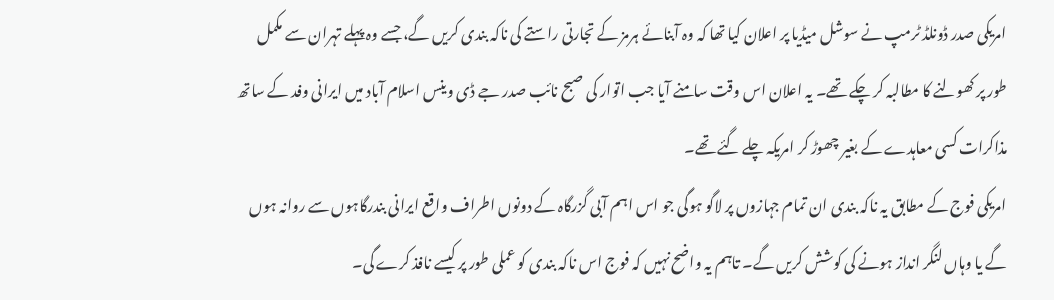امریکی صدر ڈونلڈ ٹرمپ نے سوشل میڈیا پر اعلان کیا تھا کہ وہ آبنائے ہرمز کے تجارتی راستے کی ناکہ بندی کریں گے، جسے وہ پہلے تہران سے مکمل طور پر کھولنے کا مطالبہ کر چکے تھے۔ یہ اعلان اس وقت سامنے آیا جب اتوار کی صبح نائب صدر جے ڈی وینس اسلام آباد میں ایرانی وفد کے ساتھ مذاکرات کسی معاہدے کے بغیر چھوڑ کر امریکہ چلے گئے تھے۔
امریکی فوج کے مطابق یہ ناکہ بندی ان تمام جہازوں پر لاگو ہوگی جو اس اہم آبی گزرگاہ کے دونوں اطراف واقع ایرانی بندرگاہوں سے روانہ ہوں گے یا وہاں لنگر انداز ہونے کی کوشش کریں گے۔ تاہم یہ واضح نہیں کہ فوج اس ناکہ بندی کو عملی طور پر کیسے نافذ کرے گی۔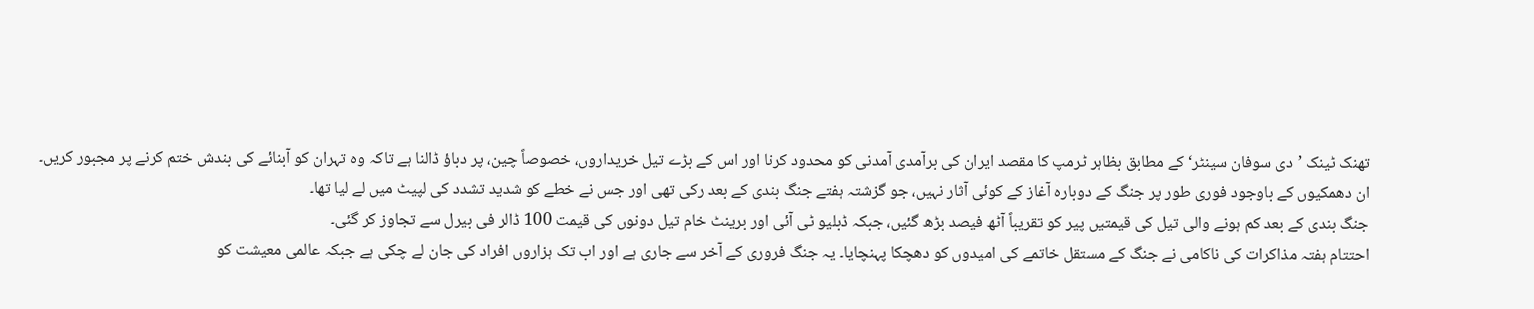تھنک ٹینک ’دی سوفان سینٹر‘ کے مطابق بظاہر ٹرمپ کا مقصد ایران کی برآمدی آمدنی کو محدود کرنا اور اس کے بڑے تیل خریداروں، خصوصاً چین، پر دباؤ ڈالنا ہے تاکہ وہ تہران کو آبنائے کی بندش ختم کرنے پر مجبور کریں۔
ان دھمکیوں کے باوجود فوری طور پر جنگ کے دوبارہ آغاز کے کوئی آثار نہیں، جو گزشتہ ہفتے جنگ بندی کے بعد رکی تھی اور جس نے خطے کو شدید تشدد کی لپیٹ میں لے لیا تھا۔
جنگ بندی کے بعد کم ہونے والی تیل کی قیمتیں پیر کو تقریباً آٹھ فیصد بڑھ گئیں، جبکہ ڈبلیو ٹی آئی اور برینٹ خام تیل دونوں کی قیمت 100 ڈالر فی بیرل سے تجاوز کر گئی۔
احتتام ہفتہ مذاکرات کی ناکامی نے جنگ کے مستقل خاتمے کی امیدوں کو دھچکا پہنچایا۔ یہ جنگ فروری کے آخر سے جاری ہے اور اب تک ہزاروں افراد کی جان لے چکی ہے جبکہ عالمی معیشت کو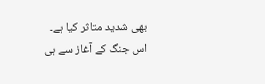بھی شدید متاثر کیا ہے۔
اس جنگ کے آغاز سے ہی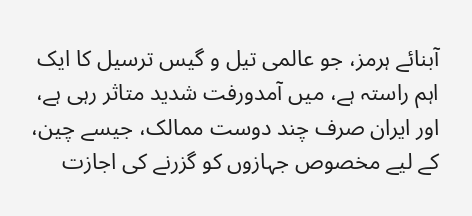آبنائے ہرمز، جو عالمی تیل و گیس ترسیل کا ایک اہم راستہ ہے، میں آمدورفت شدید متاثر رہی ہے، اور ایران صرف چند دوست ممالک، جیسے چین، کے لیے مخصوص جہازوں کو گزرنے کی اجازت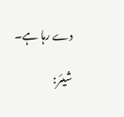دے رہا ہے۔

شیئر: